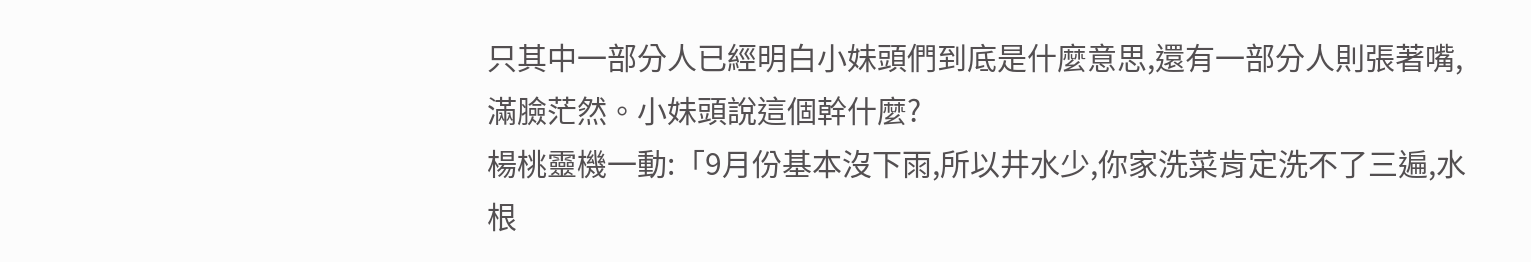只其中一部分人已經明白小妹頭們到底是什麼意思,還有一部分人則張著嘴,滿臉茫然。小妹頭說這個幹什麼?
楊桃靈機一動:「9月份基本沒下雨,所以井水少,你家洗菜肯定洗不了三遍,水根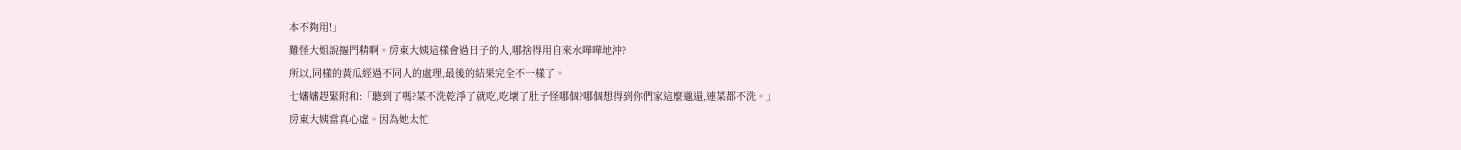本不夠用!」
難怪大姐說摳門精啊。房東大姨這樣會過日子的人,哪捨得用自來水嘩嘩地沖?
所以,同樣的黃瓜經過不同人的處理,最後的結果完全不一樣了。
七嬸嬸趕緊附和:「聽到了嗎?菜不洗乾淨了就吃,吃壞了肚子怪哪個?哪個想得到你們家這麼邋遢,連菜都不洗。」
房東大姨當真心虛。因為她太忙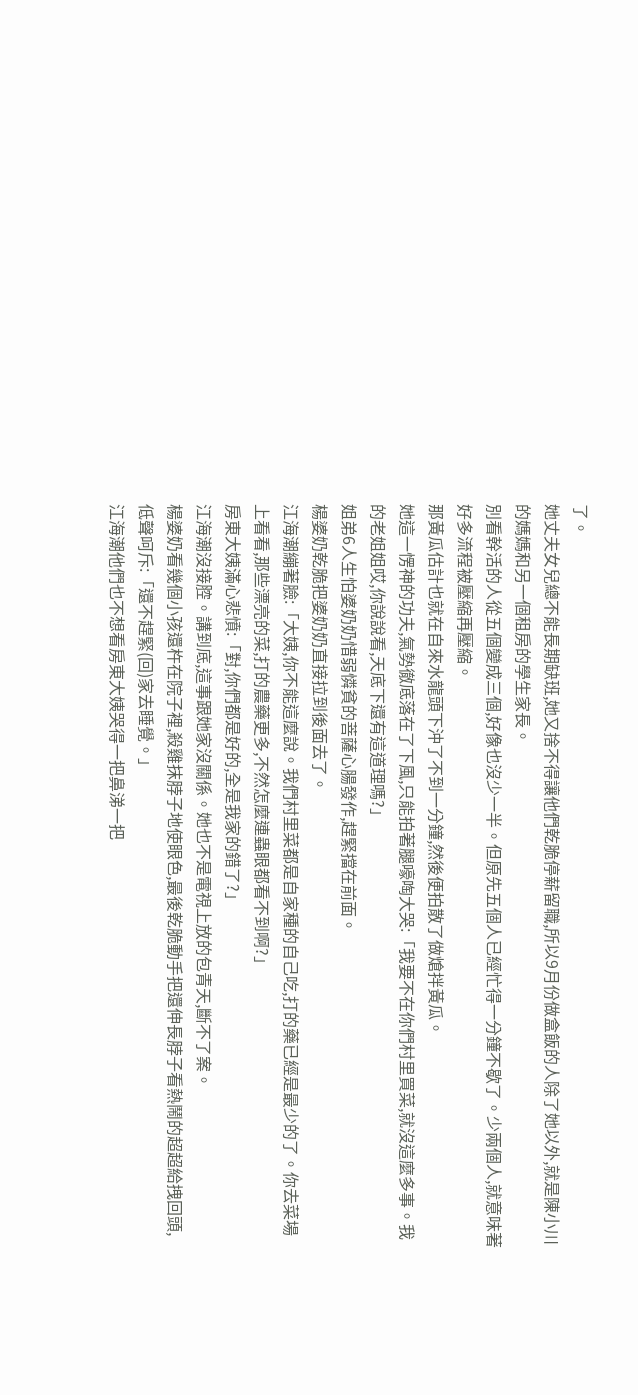了。
她丈夫女兒總不能長期缺班,她又捨不得讓他們乾脆停薪留職,所以9月份做盒飯的人除了她以外,就是陳小川的媽媽和另一個租房的學生家長。
別看幹活的人從五個變成三個,好像也沒少一半。但原先五個人已經忙得一分鐘不歇了。少兩個人,就意味著好多流程被壓縮再壓縮。
那黃瓜估計也就在自來水龍頭下沖了不到一分鐘,然後便拍散了做熗拌黃瓜。
她這一愣神的功夫,氣勢徹底落在了下風,只能拍著腿嚎啕大哭:「我要不在你們村里買菜,就沒這麼多事。我的老姐姐哎,你說說看,天底下還有這道理嗎?」
姐弟6人生怕婆奶奶惜弱憐貧的菩薩心腸發作,趕緊擋在前面。
楊婆奶乾脆把婆奶奶直接拉到後面去了。
江海潮繃著臉:「大姨,你不能這麼說。我們村里菜都是自家種的自己吃,打的藥已經是最少的了。你去菜場上看看,那些漂亮的菜,打的農藥更多,不然怎麼連蟲眼都看不到啊?」
房東大姨滿心悲憤:「對,你們都是好的,全是我家的錯了?」
江海潮沒接腔。講到底,這事跟她家沒關係。她也不是電視上放的包青天,斷不了案。
楊婆奶看幾個小孩還杵在院子裡,殺雞抹脖子地使眼色,最後乾脆動手把還伸長脖子看熱鬧的超超給拽回頭,低聲呵斥:「還不趕緊(回)家去睡覺。」
江海潮他們也不想看房東大姨哭得一把鼻涕一把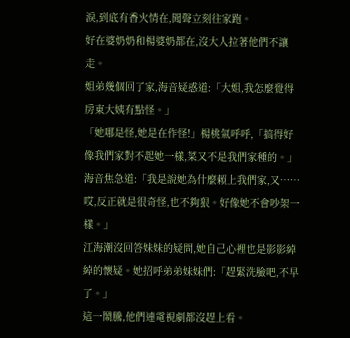淚,到底有香火情在,聞聲立刻往家跑。
好在婆奶奶和楊婆奶都在,沒大人拉著他們不讓走。
姐弟幾個回了家,海音疑惑道:「大姐,我怎麼覺得房東大姨有點怪。」
「她哪是怪,她是在作怪!」楊桃氣呼呼,「搞得好像我們家對不起她一樣,菜又不是我們家種的。」
海音焦急道:「我是說她為什麼賴上我們家,又……哎,反正就是很奇怪,也不夠狠。好像她不會吵架一樣。」
江海潮沒回答妹妹的疑問,她自己心裡也是影影綽綽的懷疑。她招呼弟弟妹妹們:「趕緊洗臉吧,不早了。」
這一鬧騰,他們連電視劇都沒趕上看。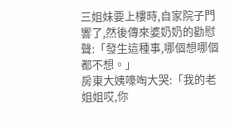三姐妹要上樓時,自家院子門響了,然後傳來婆奶奶的勸慰聲:「發生這種事,哪個想哪個都不想。」
房東大姨嚎啕大哭:「我的老姐姐哎,你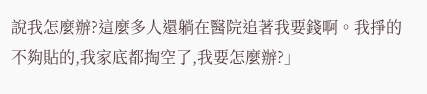說我怎麼辦?這麼多人還躺在醫院追著我要錢啊。我掙的不夠貼的,我家底都掏空了,我要怎麼辦?」